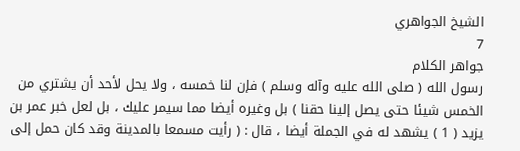الشيخ الجواهري
7
جواهر الكلام
رسول الله ( صلى الله عليه وآله وسلم ) فإن لنا خمسه ، ولا يحل لأحد أن يشتري من الخمس شيئا حتى يصل إلينا حقنا ) بل وغيره أيضا مما سيمر عليك ، بل لعل خبر عمر بن يزيد ( 1 ) يشهد له في الجملة أيضا ، قال : ( رأيت مسمعا بالمدينة وقد كان حمل إلى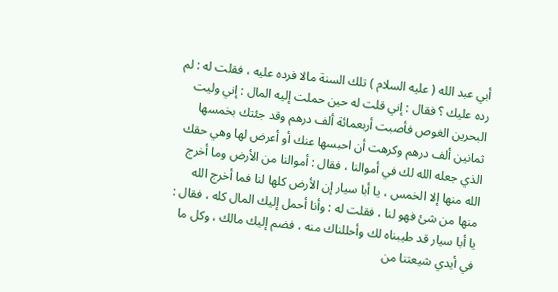أبي عبد الله ( عليه السلام ) تلك السنة مالا فرده عليه ، فقلت له : لم رده عليك ؟ فقال : إني قلت له حين حملت إليه المال : إني وليت البحرين الغوص فأصبت أربعمائة ألف درهم وقد جئتك بخمسها ثمانين ألف درهم وكرهت أن احبسها عنك أو أعرض لها وهي حقك الذي جعله الله لك في أموالنا ، فقال : أموالنا من الأرض وما أخرج الله منها إلا الخمس ، يا أبا سيار إن الأرض كلها لنا فما أخرج الله منها من شئ فهو لنا ، فقلت له : وأنا أحمل إليك المال كله ، فقال : يا أبا سيار قد طيبناه لك وأحللناك منه ، فضم إليك مالك ، وكل ما في أيدي شيعتنا من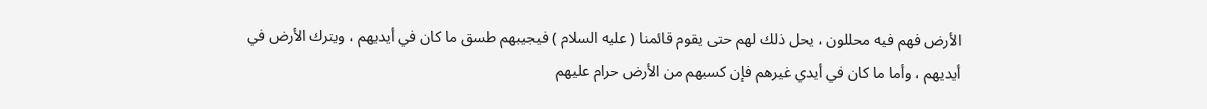الأرض فهم فيه محللون ، يحل ذلك لهم حتى يقوم قائمنا ( عليه السلام ) فيجيبهم طسق ما كان في أيديهم ، ويترك الأرض في أيديهم ، وأما ما كان في أيدي غيرهم فإن كسبهم من الأرض حرام عليهم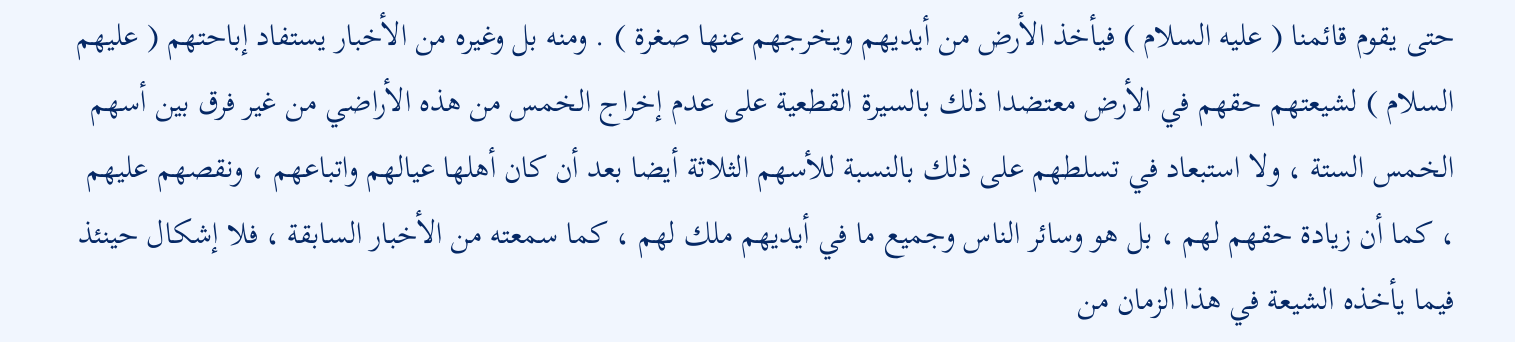حتى يقوم قائمنا ( عليه السلام ) فيأخذ الأرض من أيديهم ويخرجهم عنها صغرة ) . ومنه بل وغيره من الأخبار يستفاد إباحتهم ( عليهم السلام ) لشيعتهم حقهم في الأرض معتضدا ذلك بالسيرة القطعية على عدم إخراج الخمس من هذه الأراضي من غير فرق بين أسهم الخمس الستة ، ولا استبعاد في تسلطهم على ذلك بالنسبة للأسهم الثلاثة أيضا بعد أن كان أهلها عيالهم واتباعهم ، ونقصهم عليهم ، كما أن زيادة حقهم لهم ، بل هو وسائر الناس وجميع ما في أيديهم ملك لهم ، كما سمعته من الأخبار السابقة ، فلا إشكال حينئذ فيما يأخذه الشيعة في هذا الزمان من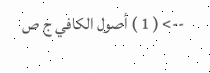--> ( 1 ) أصول الكافي ج ص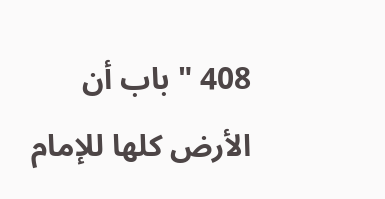408 " باب أن الأرض كلها للإمام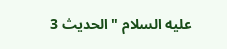عليه السلام " الحديث 3